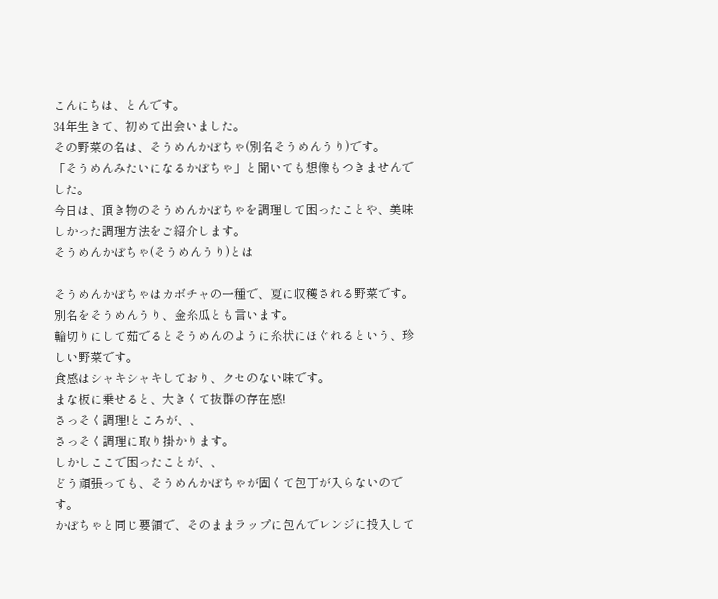こんにちは、とんです。
34年生きて、初めて出会いました。
その野菜の名は、そうめんかぼちゃ(別名そうめんうり)です。
「そうめんみたいになるかぼちゃ」と聞いても想像もつきませんでした。
今日は、頂き物のそうめんかぼちゃを調理して困ったことや、美味しかった調理方法をご紹介します。
そうめんかぼちゃ(そうめんうり)とは

そうめんかぼちゃはカボチャの一種で、夏に収穫される野菜です。
別名をそうめんうり、金糸瓜とも言います。
輪切りにして茹でるとそうめんのように糸状にほぐれるという、珍しい野菜です。
食感はシャキシャキしており、クセのない味です。
まな板に乗せると、大きくて抜群の存在感!
さっそく調理!ところが、、
さっそく調理に取り掛かります。
しかしここで困ったことが、、
どう頑張っても、そうめんかぼちゃが固くて包丁が入らないのです。
かぼちゃと同じ要領で、そのままラップに包んでレンジに投入して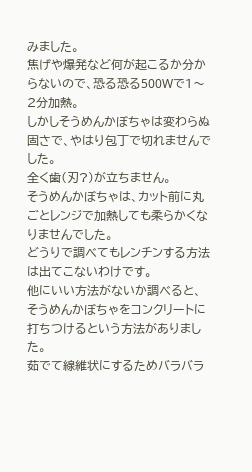みました。
焦げや爆発など何が起こるか分からないので、恐る恐る500Wで1〜2分加熱。
しかしそうめんかぼちゃは変わらぬ固さで、やはり包丁で切れませんでした。
全く歯(刃?)が立ちません。
そうめんかぼちゃは、カット前に丸ごとレンジで加熱しても柔らかくなりませんでした。
どうりで調べてもレンチンする方法は出てこないわけです。
他にいい方法がないか調べると、そうめんかぼちゃをコンクリートに打ちつけるという方法がありました。
茹でて線維状にするためバラバラ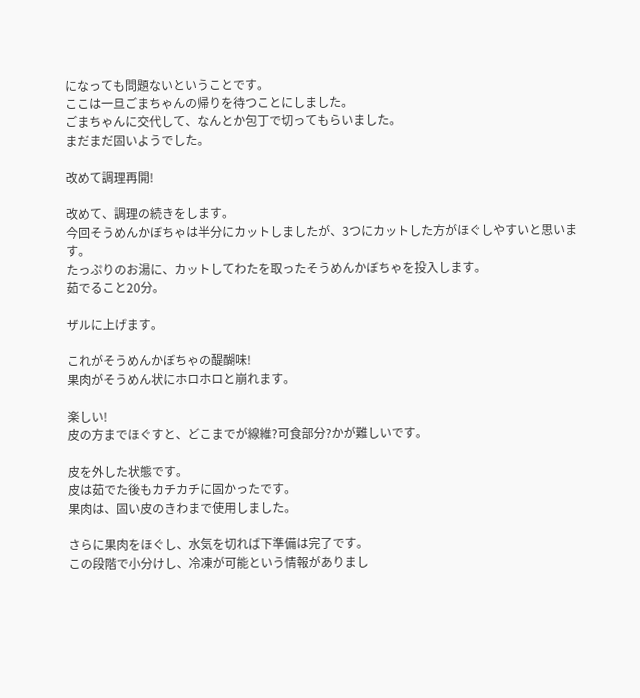になっても問題ないということです。
ここは一旦ごまちゃんの帰りを待つことにしました。
ごまちゃんに交代して、なんとか包丁で切ってもらいました。
まだまだ固いようでした。

改めて調理再開!

改めて、調理の続きをします。
今回そうめんかぼちゃは半分にカットしましたが、3つにカットした方がほぐしやすいと思います。
たっぷりのお湯に、カットしてわたを取ったそうめんかぼちゃを投入します。
茹でること20分。

ザルに上げます。

これがそうめんかぼちゃの醍醐味!
果肉がそうめん状にホロホロと崩れます。

楽しい!
皮の方までほぐすと、どこまでが線維?可食部分?かが難しいです。

皮を外した状態です。
皮は茹でた後もカチカチに固かったです。
果肉は、固い皮のきわまで使用しました。

さらに果肉をほぐし、水気を切れば下準備は完了です。
この段階で小分けし、冷凍が可能という情報がありまし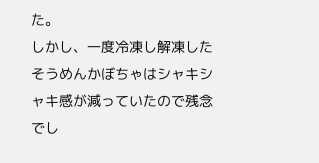た。
しかし、一度冷凍し解凍したそうめんかぼちゃはシャキシャキ感が減っていたので残念でし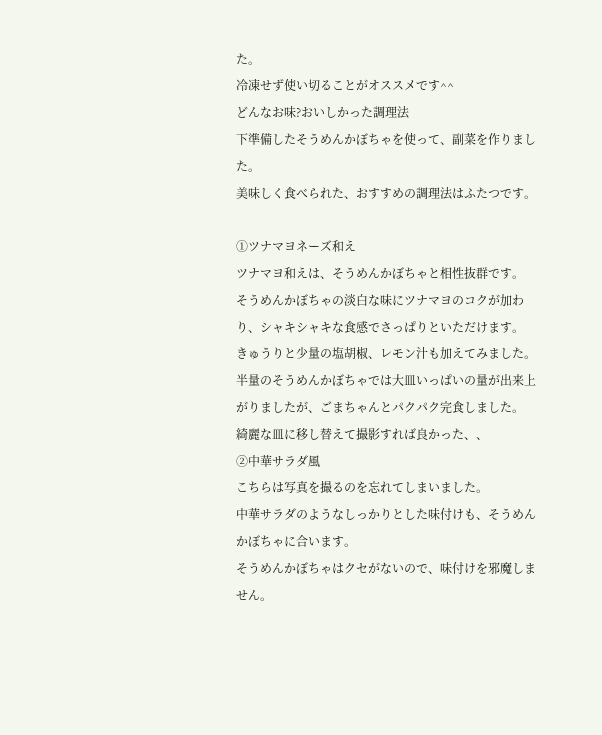た。
冷凍せず使い切ることがオススメです^^
どんなお味?おいしかった調理法
下準備したそうめんかぼちゃを使って、副菜を作りました。
美味しく食べられた、おすすめの調理法はふたつです。

①ツナマヨネーズ和え
ツナマヨ和えは、そうめんかぼちゃと相性抜群です。
そうめんかぼちゃの淡白な味にツナマヨのコクが加わり、シャキシャキな食感でさっぱりといただけます。
きゅうりと少量の塩胡椒、レモン汁も加えてみました。
半量のそうめんかぼちゃでは大皿いっぱいの量が出来上がりましたが、ごまちゃんとパクパク完食しました。
綺麗な皿に移し替えて撮影すれば良かった、、
②中華サラダ風
こちらは写真を撮るのを忘れてしまいました。
中華サラダのようなしっかりとした味付けも、そうめんかぼちゃに合います。
そうめんかぼちゃはクセがないので、味付けを邪魔しません。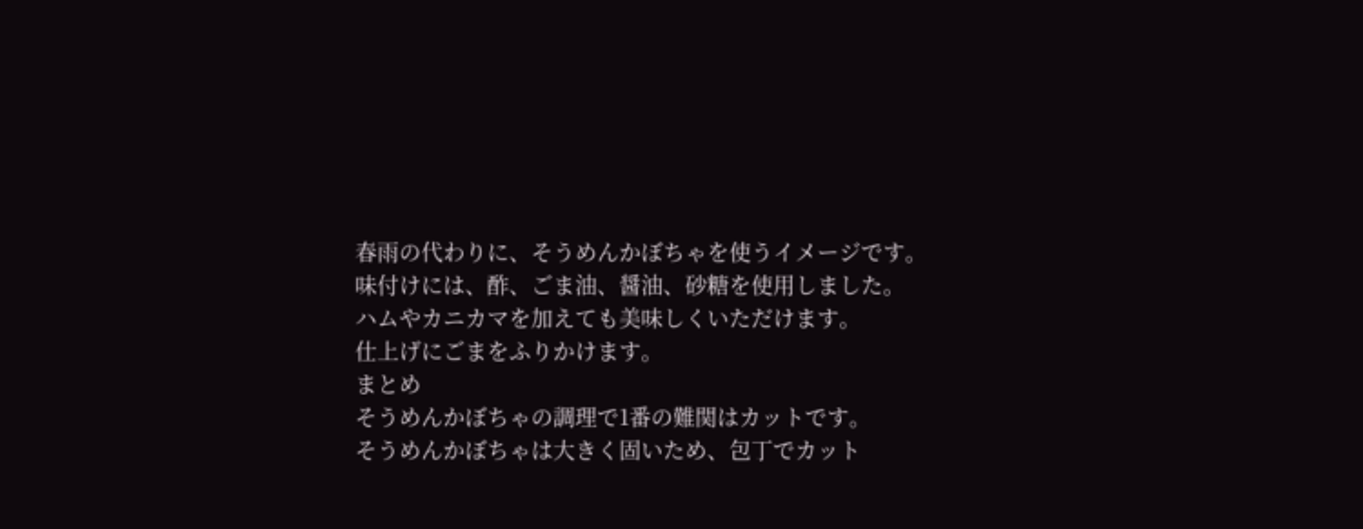春雨の代わりに、そうめんかぼちゃを使うイメージです。
味付けには、酢、ごま油、醤油、砂糖を使用しました。
ハムやカニカマを加えても美味しくいただけます。
仕上げにごまをふりかけます。
まとめ
そうめんかぼちゃの調理で1番の難関はカットです。
そうめんかぼちゃは大きく固いため、包丁でカット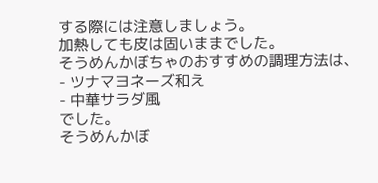する際には注意しましょう。
加熱しても皮は固いままでした。
そうめんかぼちゃのおすすめの調理方法は、
- ツナマヨネーズ和え
- 中華サラダ風
でした。
そうめんかぼ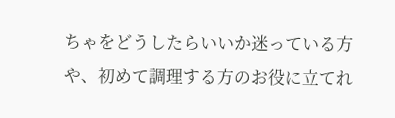ちゃをどうしたらいいか迷っている方や、初めて調理する方のお役に立てれ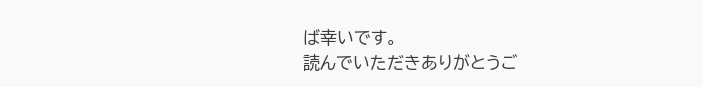ば幸いです。
読んでいただきありがとうご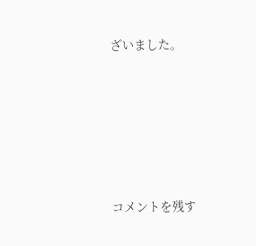ざいました。






コメントを残す